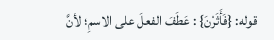قوله: {فَأَثَرْنَ} : عَطَفَ الفعلَ على الاسمِ؛ لأنَّ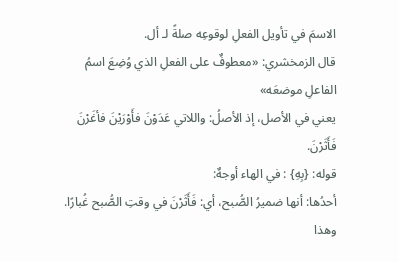الاسمَ في تأويل الفعلِ لوقوعِه صلةً لـ أل.
قال الزمخشري: «معطوفٌ على الفعلِ الذي وُضِعَ اسمُ الفاعلِ موضعَه»
يعني في الأصل، إذ الأصلُ: واللاتي عَدَوْنَ فأَوْرَيْنَ فأغَرْنَ فَأَثَرْنَ.
قوله: {بِهِ} : في الهاء أوجهٌ:
أحدُها: أنها ضميرُ الصُّبح، أي: فَأَثَرْنَ في وقتِ الصُّبح غُبارًا.
وهذا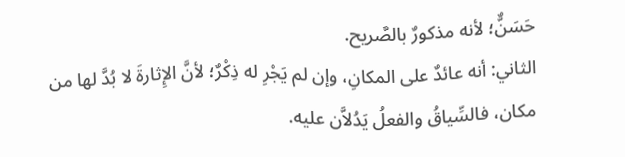حَسَنٌّ؛ لأنه مذكورٌ بالصَّريح.
الثاني: أنه عائدٌ على المكانِ، وإن لم يَجْرِ له ذِكْرٌ؛ لأنَّ الإِثارةَ لا بُدَّ لها من مكان، فالسِّياقُ والفعلُ يَدُلاَّن عليه.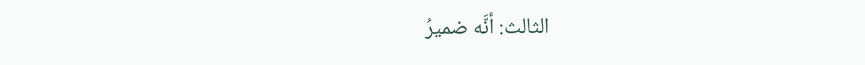الثالث: أنَّه ضميرُ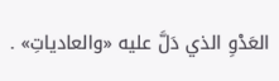العَدْوِ الذي دَلَّ عليه «والعادياتِ» .